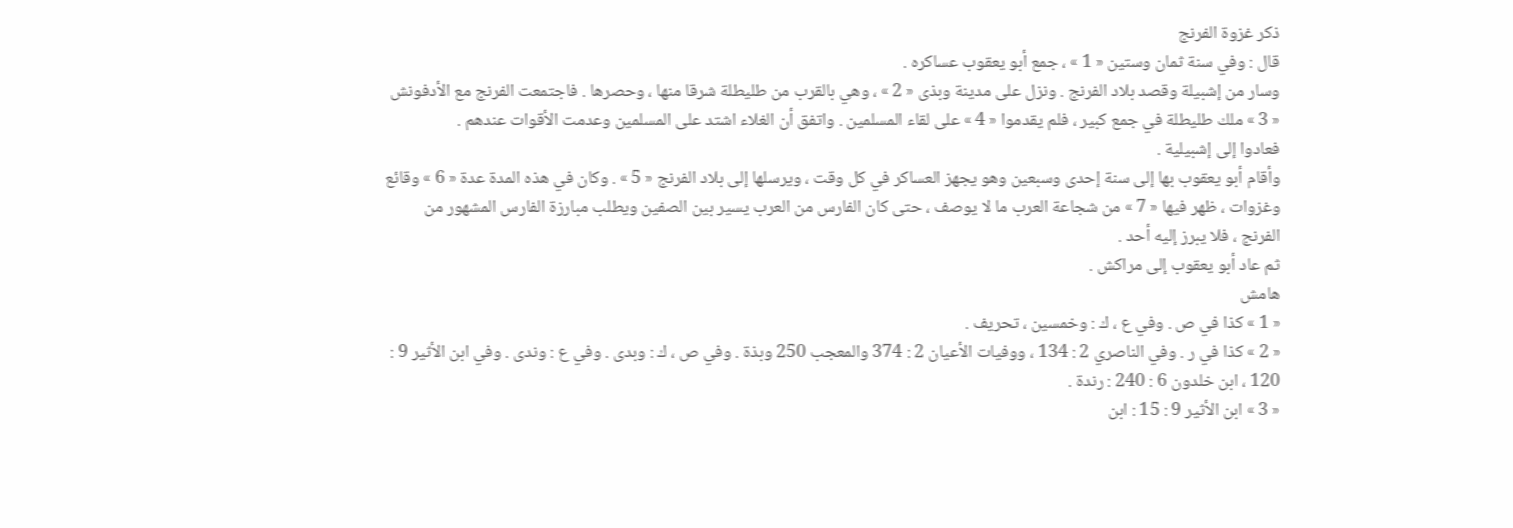ذكر غزوة الفرنج
قال : وفي سنة ثمان وستين « 1 » ، جمع أبو يعقوب عساكره .
وسار من إشبيلة وقصد بلاد الفرنج . ونزل على مدينة وبذى « 2 » ، وهي بالقرب من طليطلة شرقا منها ، وحصرها . فاجتمعت الفرنج مع الأدفونش « 3 » ملك طليطلة في جمع كبير ، فلم يقدموا « 4 » على لقاء المسلمين . واتفق أن الغلاء اشتد على المسلمين وعدمت الأقوات عندهم .
فعادوا إلى إشبيلية .
وأقام أبو يعقوب بها إلى سنة إحدى وسبعين وهو يجهز العساكر في كل وقت ، ويرسلها إلى بلاد الفرنج « 5 » . وكان في هذه المدة عدة « 6 » وقائع وغزوات ، ظهر فيها « 7 » من شجاعة العرب ما لا يوصف ، حتى كان الفارس من العرب يسير بين الصفين ويطلب مبارزة الفارس المشهور من الفرنج ، فلا يبرز إليه أحد .
ثم عاد أبو يعقوب إلى مراكش .
هامش
« 1 » كذا في ص . وفي ع ، ك : وخمسين ، تحريف .
« 2 » كذا في ر . وفي الناصري 2 : 134 ، ووفيات الأعيان 2 : 374 والمعجب 250 وبذة . وفي ص ، ك : وبدى . وفي ع : وندى . وفي ابن الأثير 9 : 120 ، ابن خلدون 6 : 240 : رندة .
« 3 » ابن الأثير 9 : 15 : ابن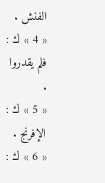الفنش .
« 4 » ك : فلم يقدروا .
« 5 » ك : الإفرنج .
« 6 » ك :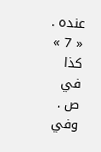عنده .
« 7 » كذا في ص . وفي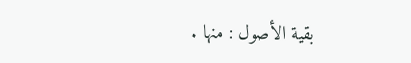بقية الأصول : منها .